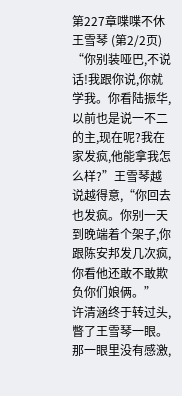第227章喋喋不休王雪琴 (第2/2页)
“你别装哑巴,不说话!我跟你说,你就学我。你看陆振华,以前也是说一不二的主,现在呢?我在家发疯,他能拿我怎么样?”王雪琴越说越得意,“你回去也发疯。你别一天到晚端着个架子,你跟陈安邦发几次疯,你看他还敢不敢欺负你们娘俩。”
许清涵终于转过头,瞥了王雪琴一眼。
那一眼里没有感激,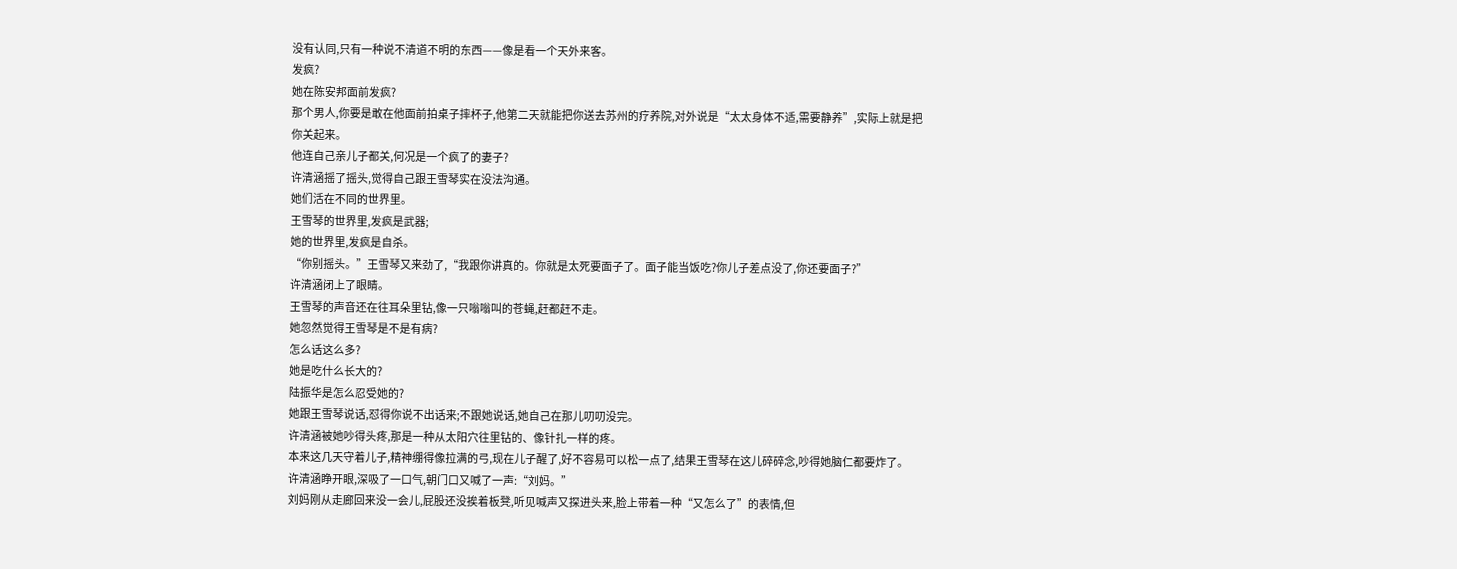没有认同,只有一种说不清道不明的东西——像是看一个天外来客。
发疯?
她在陈安邦面前发疯?
那个男人,你要是敢在他面前拍桌子摔杯子,他第二天就能把你送去苏州的疗养院,对外说是“太太身体不适,需要静养”,实际上就是把你关起来。
他连自己亲儿子都关,何况是一个疯了的妻子?
许清涵摇了摇头,觉得自己跟王雪琴实在没法沟通。
她们活在不同的世界里。
王雪琴的世界里,发疯是武器;
她的世界里,发疯是自杀。
“你别摇头。”王雪琴又来劲了,“我跟你讲真的。你就是太死要面子了。面子能当饭吃?你儿子差点没了,你还要面子?”
许清涵闭上了眼睛。
王雪琴的声音还在往耳朵里钻,像一只嗡嗡叫的苍蝇,赶都赶不走。
她忽然觉得王雪琴是不是有病?
怎么话这么多?
她是吃什么长大的?
陆振华是怎么忍受她的?
她跟王雪琴说话,怼得你说不出话来;不跟她说话,她自己在那儿叨叨没完。
许清涵被她吵得头疼,那是一种从太阳穴往里钻的、像针扎一样的疼。
本来这几天守着儿子,精神绷得像拉满的弓,现在儿子醒了,好不容易可以松一点了,结果王雪琴在这儿碎碎念,吵得她脑仁都要炸了。
许清涵睁开眼,深吸了一口气,朝门口又喊了一声:“刘妈。”
刘妈刚从走廊回来没一会儿,屁股还没挨着板凳,听见喊声又探进头来,脸上带着一种“又怎么了”的表情,但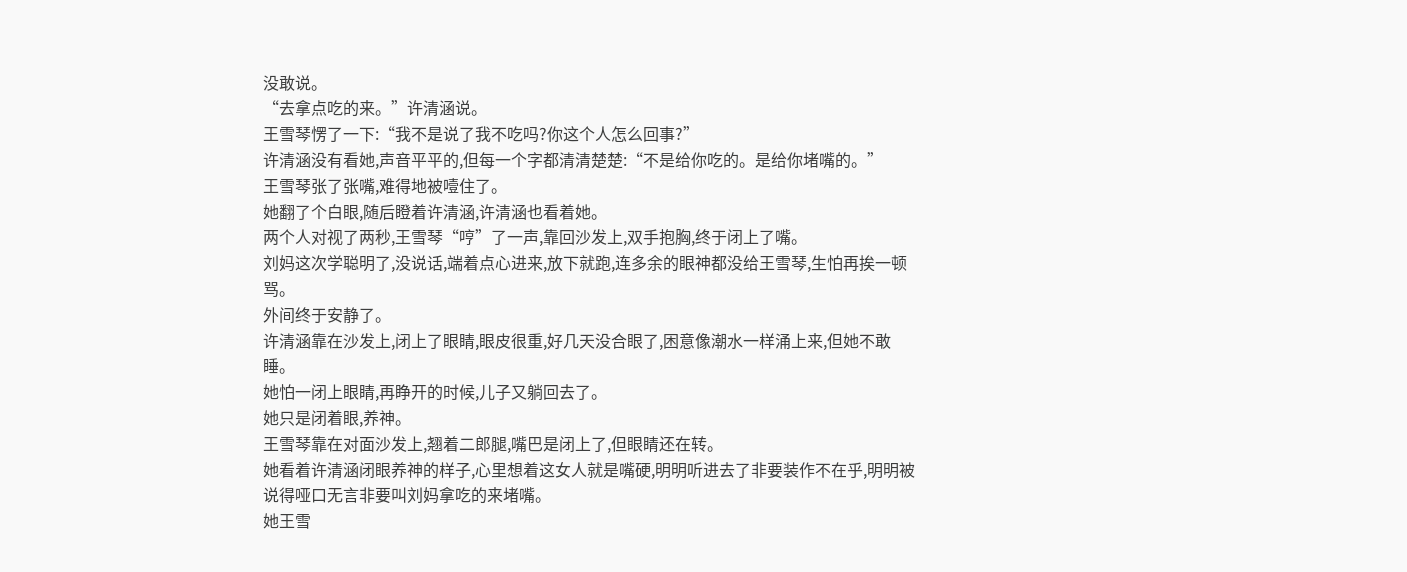没敢说。
“去拿点吃的来。”许清涵说。
王雪琴愣了一下:“我不是说了我不吃吗?你这个人怎么回事?”
许清涵没有看她,声音平平的,但每一个字都清清楚楚:“不是给你吃的。是给你堵嘴的。”
王雪琴张了张嘴,难得地被噎住了。
她翻了个白眼,随后瞪着许清涵,许清涵也看着她。
两个人对视了两秒,王雪琴“哼”了一声,靠回沙发上,双手抱胸,终于闭上了嘴。
刘妈这次学聪明了,没说话,端着点心进来,放下就跑,连多余的眼神都没给王雪琴,生怕再挨一顿骂。
外间终于安静了。
许清涵靠在沙发上,闭上了眼睛,眼皮很重,好几天没合眼了,困意像潮水一样涌上来,但她不敢睡。
她怕一闭上眼睛,再睁开的时候,儿子又躺回去了。
她只是闭着眼,养神。
王雪琴靠在对面沙发上,翘着二郎腿,嘴巴是闭上了,但眼睛还在转。
她看着许清涵闭眼养神的样子,心里想着这女人就是嘴硬,明明听进去了非要装作不在乎,明明被说得哑口无言非要叫刘妈拿吃的来堵嘴。
她王雪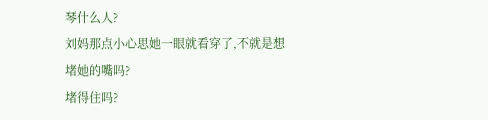琴什么人?
刘妈那点小心思她一眼就看穿了,不就是想堵她的嘴吗?
堵得住吗?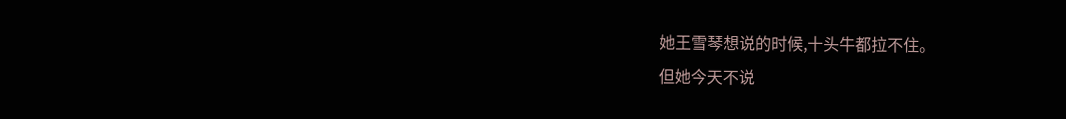她王雪琴想说的时候,十头牛都拉不住。
但她今天不说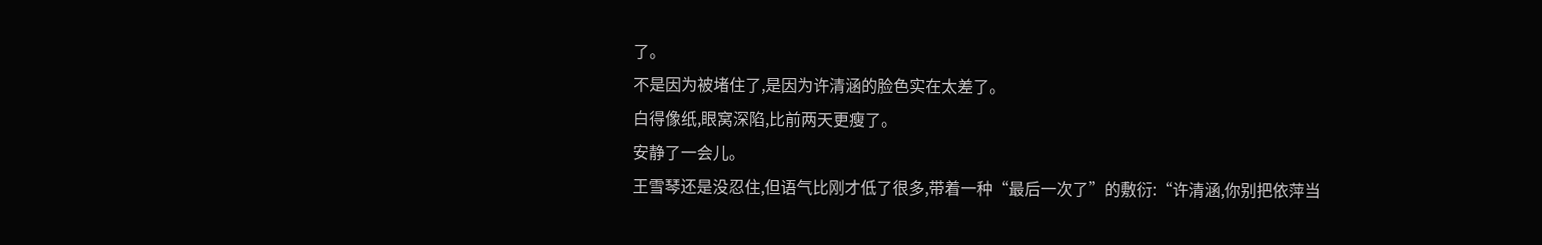了。
不是因为被堵住了,是因为许清涵的脸色实在太差了。
白得像纸,眼窝深陷,比前两天更瘦了。
安静了一会儿。
王雪琴还是没忍住,但语气比刚才低了很多,带着一种“最后一次了”的敷衍:“许清涵,你别把依萍当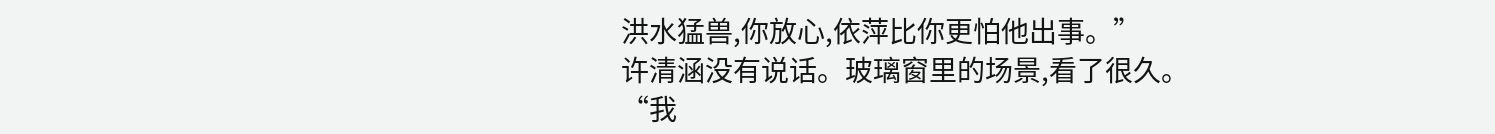洪水猛兽,你放心,依萍比你更怕他出事。”
许清涵没有说话。玻璃窗里的场景,看了很久。
“我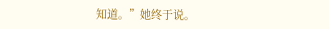知道。”她终于说。